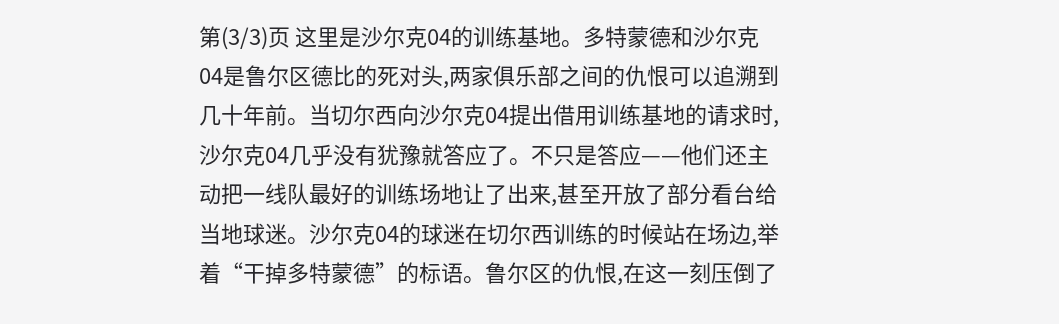第(3/3)页 这里是沙尔克04的训练基地。多特蒙德和沙尔克04是鲁尔区德比的死对头,两家俱乐部之间的仇恨可以追溯到几十年前。当切尔西向沙尔克04提出借用训练基地的请求时,沙尔克04几乎没有犹豫就答应了。不只是答应——他们还主动把一线队最好的训练场地让了出来,甚至开放了部分看台给当地球迷。沙尔克04的球迷在切尔西训练的时候站在场边,举着“干掉多特蒙德”的标语。鲁尔区的仇恨,在这一刻压倒了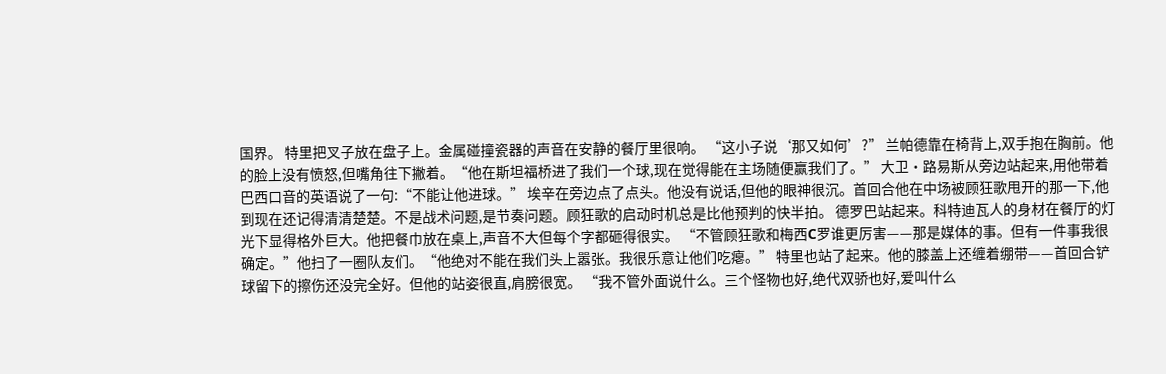国界。 特里把叉子放在盘子上。金属碰撞瓷器的声音在安静的餐厅里很响。 “这小子说‘那又如何’?” 兰帕德靠在椅背上,双手抱在胸前。他的脸上没有愤怒,但嘴角往下撇着。“他在斯坦福桥进了我们一个球,现在觉得能在主场随便赢我们了。” 大卫·路易斯从旁边站起来,用他带着巴西口音的英语说了一句:“不能让他进球。” 埃辛在旁边点了点头。他没有说话,但他的眼神很沉。首回合他在中场被顾狂歌甩开的那一下,他到现在还记得清清楚楚。不是战术问题,是节奏问题。顾狂歌的启动时机总是比他预判的快半拍。 德罗巴站起来。科特迪瓦人的身材在餐厅的灯光下显得格外巨大。他把餐巾放在桌上,声音不大但每个字都砸得很实。 “不管顾狂歌和梅西C罗谁更厉害——那是媒体的事。但有一件事我很确定。”他扫了一圈队友们。“他绝对不能在我们头上嚣张。我很乐意让他们吃瘪。” 特里也站了起来。他的膝盖上还缠着绷带——首回合铲球留下的擦伤还没完全好。但他的站姿很直,肩膀很宽。 “我不管外面说什么。三个怪物也好,绝代双骄也好,爱叫什么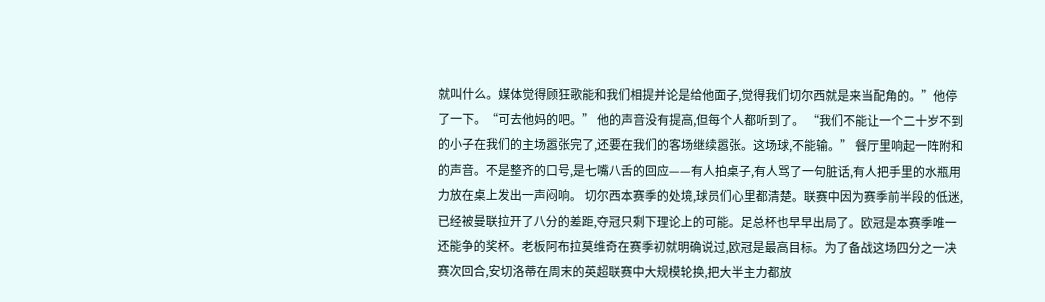就叫什么。媒体觉得顾狂歌能和我们相提并论是给他面子,觉得我们切尔西就是来当配角的。”他停了一下。“可去他妈的吧。” 他的声音没有提高,但每个人都听到了。 “我们不能让一个二十岁不到的小子在我们的主场嚣张完了,还要在我们的客场继续嚣张。这场球,不能输。” 餐厅里响起一阵附和的声音。不是整齐的口号,是七嘴八舌的回应——有人拍桌子,有人骂了一句脏话,有人把手里的水瓶用力放在桌上发出一声闷响。 切尔西本赛季的处境,球员们心里都清楚。联赛中因为赛季前半段的低迷,已经被曼联拉开了八分的差距,夺冠只剩下理论上的可能。足总杯也早早出局了。欧冠是本赛季唯一还能争的奖杯。老板阿布拉莫维奇在赛季初就明确说过,欧冠是最高目标。为了备战这场四分之一决赛次回合,安切洛蒂在周末的英超联赛中大规模轮换,把大半主力都放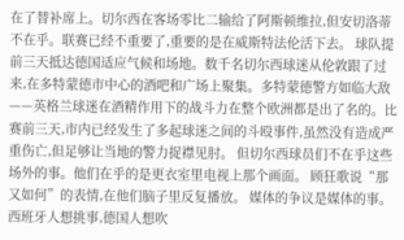在了替补席上。切尔西在客场零比二输给了阿斯顿维拉,但安切洛蒂不在乎。联赛已经不重要了,重要的是在威斯特法伦活下去。 球队提前三天抵达德国适应气候和场地。数千名切尔西球迷从伦敦跟了过来,在多特蒙德市中心的酒吧和广场上聚集。多特蒙德警方如临大敌——英格兰球迷在酒精作用下的战斗力在整个欧洲都是出了名的。比赛前三天,市内已经发生了多起球迷之间的斗殴事件,虽然没有造成严重伤亡,但足够让当地的警力捉襟见肘。 但切尔西球员们不在乎这些场外的事。他们在乎的是更衣室里电视上那个画面。 顾狂歌说“那又如何”的表情,在他们脑子里反复播放。 媒体的争议是媒体的事。西班牙人想挑事,德国人想吹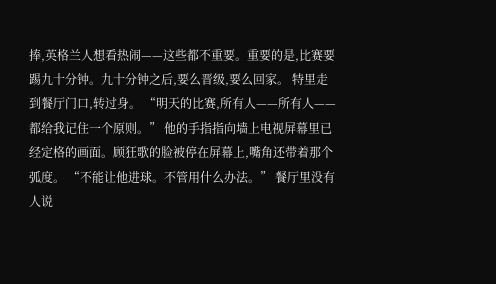捧,英格兰人想看热闹——这些都不重要。重要的是,比赛要踢九十分钟。九十分钟之后,要么晋级,要么回家。 特里走到餐厅门口,转过身。 “明天的比赛,所有人——所有人——都给我记住一个原则。” 他的手指指向墙上电视屏幕里已经定格的画面。顾狂歌的脸被停在屏幕上,嘴角还带着那个弧度。 “不能让他进球。不管用什么办法。” 餐厅里没有人说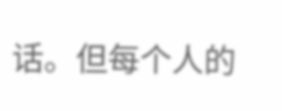话。但每个人的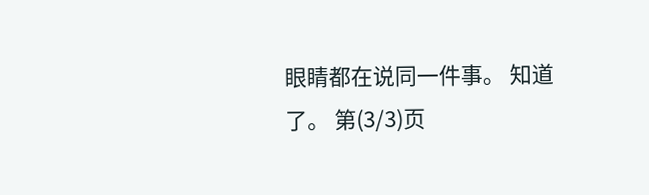眼睛都在说同一件事。 知道了。 第(3/3)页